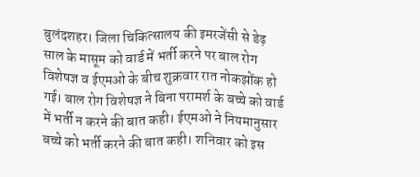बुलंदशहर। जिला चिकित्सालय की इमरजेंसी से डेढ़ साल के मासूम को वार्ड में भर्ती करने पर बाल रोग विशेषज्ञ व ईएमओ के बीच शुक्रवार रात नोकझोंक हो गई। बाल रोग विशेषज्ञ ने बिना परामर्श के बच्चे को वार्ड में भर्ती न करने की बात कही। ईएमओ ने नियमानुसार बच्चे को भर्ती करने की बात कही। शनिवार को इस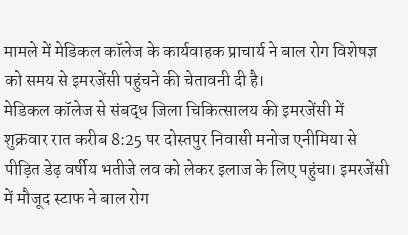मामले में मेडिकल कॉलेज के कार्यवाहक प्राचार्य ने बाल रोग विशेषज्ञ को समय से इमरजेंसी पहुंचने की चेतावनी दी है।
मेडिकल कॉलेज से संबद्ध जिला चिकित्सालय की इमरजेंसी में शुक्रवार रात करीब 8:25 पर दोस्तपुर निवासी मनोज एनीमिया से पीड़ित डेढ़ वर्षीय भतीजे लव को लेकर इलाज के लिए पहुंचा। इमरजेंसी में मौजूद स्टाफ ने बाल रोग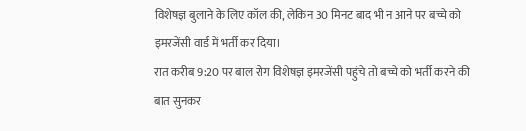विशेषज्ञ बुलाने के लिए कॉल की, लेकिन 30 मिनट बाद भी न आने पर बच्चे को इमरजेंसी वार्ड में भर्ती कर दिया।
रात करीब 9:20 पर बाल रोग विशेषज्ञ इमरजेंसी पहुंचे तो बच्चे को भर्ती करने की बात सुनकर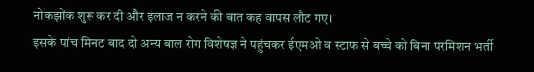नोकझोंक शुरू कर दी और इलाज न करने की बात कह वापस लौट गए।
इसके पांच मिनट बाद दो अन्य बाल रोग विशेषज्ञ ने पहुंचकर ईएमओ व स्टाफ से बच्चे को बिना परमिशन भर्ती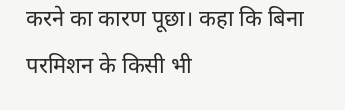करने का कारण पूछा। कहा कि बिना परमिशन के किसी भी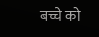बच्चे को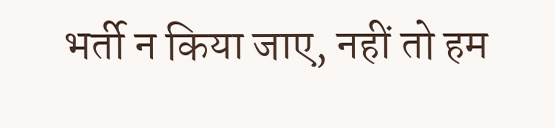भर्ती न किया जाए, नहीं तो हम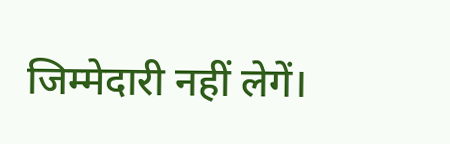जिम्मेदारी नहीं लेगें।